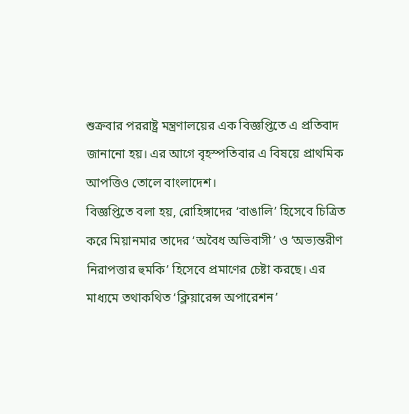শুক্রবার পররাষ্ট্র মন্ত্রণালয়ের এক বিজ্ঞপ্তিতে এ প্রতিবাদ জানানো হয়। এর আগে বৃহস্পতিবার এ বিষয়ে প্রাথমিক আপত্তিও তোলে বাংলাদেশ।
বিজ্ঞপ্তিতে বলা হয়, রোহিঙ্গাদের ‘বাঙালি’ হিসেবে চিত্রিত করে মিয়ানমার তাদের ‘অবৈধ অভিবাসী’ ও ‘অভ্যন্তরীণ নিরাপত্তার হুমকি’ হিসেবে প্রমাণের চেষ্টা করছে। এর মাধ্যমে তথাকথিত ‘ক্লিয়ারেন্স অপারেশন’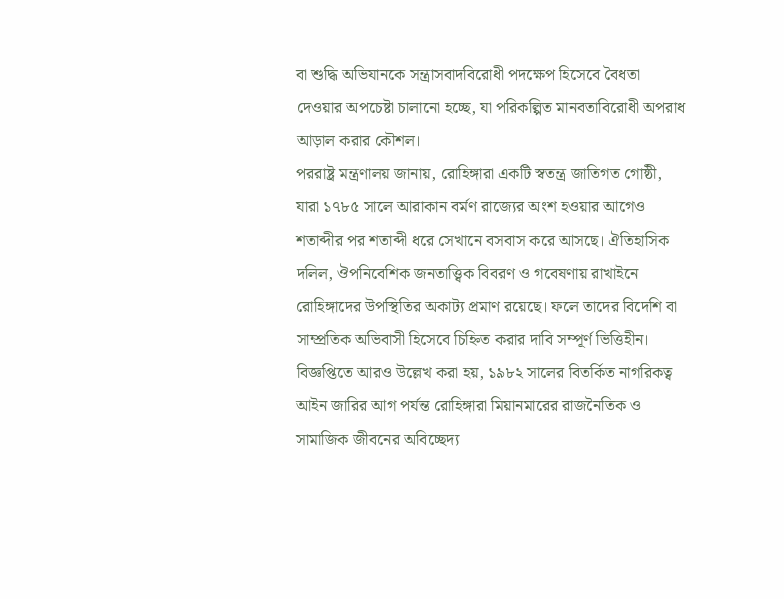বা শুদ্ধি অভিযানকে সন্ত্রাসবাদবিরোধী পদক্ষেপ হিসেবে বৈধতা দেওয়ার অপচেষ্টা চালানো হচ্ছে, যা পরিকল্পিত মানবতাবিরোধী অপরাধ আড়াল করার কৌশল।
পররাষ্ট্র মন্ত্রণালয় জানায়, রোহিঙ্গারা একটি স্বতন্ত্র জাতিগত গোষ্ঠী, যারা ১৭৮৫ সালে আরাকান বর্মণ রাজ্যের অংশ হওয়ার আগেও শতাব্দীর পর শতাব্দী ধরে সেখানে বসবাস করে আসছে। ঐতিহাসিক দলিল, ঔপনিবেশিক জনতাত্ত্বিক বিবরণ ও গবেষণায় রাখাইনে রোহিঙ্গাদের উপস্থিতির অকাট্য প্রমাণ রয়েছে। ফলে তাদের বিদেশি বা সাম্প্রতিক অভিবাসী হিসেবে চিহ্নিত করার দাবি সম্পূর্ণ ভিত্তিহীন।
বিজ্ঞপ্তিতে আরও উল্লেখ করা হয়, ১৯৮২ সালের বিতর্কিত নাগরিকত্ব আইন জারির আগ পর্যন্ত রোহিঙ্গারা মিয়ানমারের রাজনৈতিক ও সামাজিক জীবনের অবিচ্ছেদ্য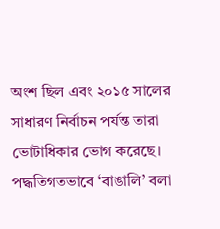অংশ ছিল এবং ২০১৫ সালের সাধারণ নির্বাচন পর্যন্ত তারা ভোটাধিকার ভোগ করেছে। পদ্ধতিগতভাবে ‘বাঙালি’ বলা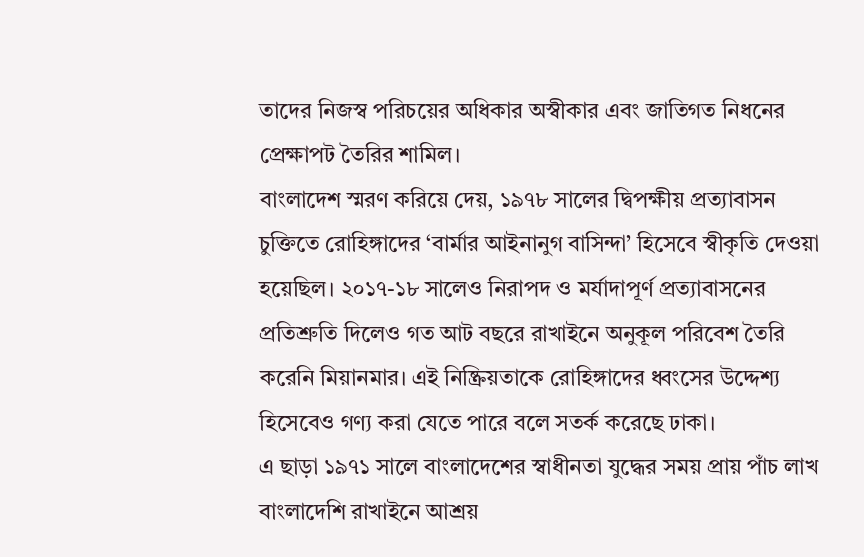তাদের নিজস্ব পরিচয়ের অধিকার অস্বীকার এবং জাতিগত নিধনের প্রেক্ষাপট তৈরির শামিল।
বাংলাদেশ স্মরণ করিয়ে দেয়, ১৯৭৮ সালের দ্বিপক্ষীয় প্রত্যাবাসন চুক্তিতে রোহিঙ্গাদের ‘বার্মার আইনানুগ বাসিন্দা’ হিসেবে স্বীকৃতি দেওয়া হয়েছিল। ২০১৭-১৮ সালেও নিরাপদ ও মর্যাদাপূর্ণ প্রত্যাবাসনের প্রতিশ্রুতি দিলেও গত আট বছরে রাখাইনে অনুকূল পরিবেশ তৈরি করেনি মিয়ানমার। এই নিষ্ক্রিয়তাকে রোহিঙ্গাদের ধ্বংসের উদ্দেশ্য হিসেবেও গণ্য করা যেতে পারে বলে সতর্ক করেছে ঢাকা।
এ ছাড়া ১৯৭১ সালে বাংলাদেশের স্বাধীনতা যুদ্ধের সময় প্রায় পাঁচ লাখ বাংলাদেশি রাখাইনে আশ্রয়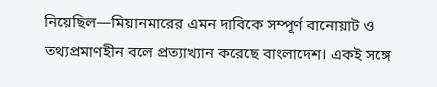নিয়েছিল—মিয়ানমারের এমন দাবিকে সম্পূর্ণ বানোয়াট ও তথ্যপ্রমাণহীন বলে প্রত্যাখ্যান করেছে বাংলাদেশ। একই সঙ্গে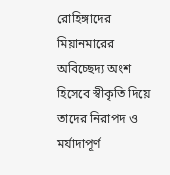রোহিঙ্গাদের মিয়ানমারের অবিচ্ছেদ্য অংশ হিসেবে স্বীকৃতি দিয়ে তাদের নিরাপদ ও মর্যাদাপূর্ণ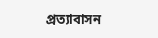প্রত্যাবাসন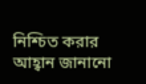নিশ্চিত করার আহ্বান জানানো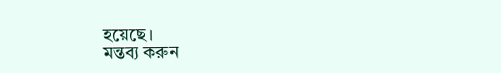হয়েছে।
মন্তব্য করুন